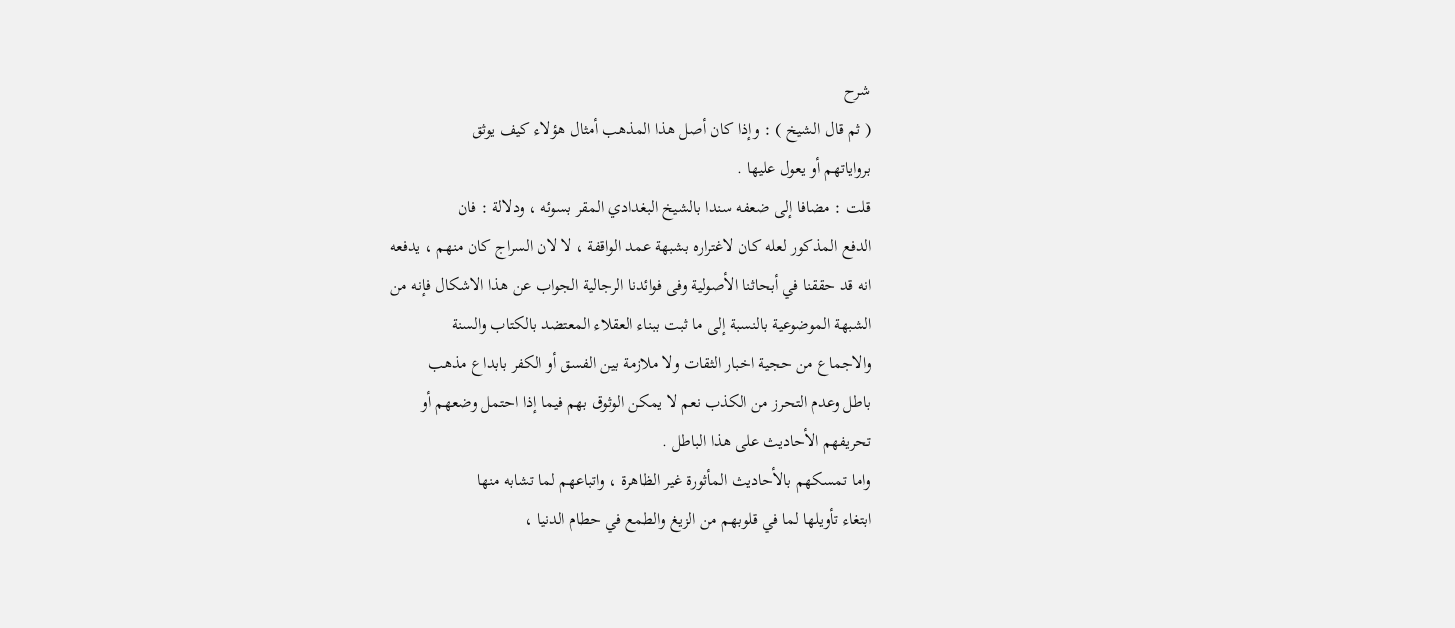شرح
( ثم قال الشيخ ) : وإذا كان أصل هذا المذهب أمثال هؤلاء كيف يوثق
برواياتهم أو يعول عليها .
قلت : مضافا إلى ضعفه سندا بالشيخ البغدادي المقر بسوئه ، ودلالة : فان
الدفع المذكور لعله كان لاغتراره بشبهة عمد الواقفة ، لا لان السراج كان منهم ، يدفعه
انه قد حققنا في أبحاثنا الأصولية وفى فوائدنا الرجالية الجواب عن هذا الاشكال فإنه من
الشبهة الموضوعية بالنسبة إلى ما ثبت ببناء العقلاء المعتضد بالكتاب والسنة
والاجماع من حجية اخبار الثقات ولا ملازمة بين الفسق أو الكفر بابداع مذهب
باطل وعدم التحرز من الكذب نعم لا يمكن الوثوق بهم فيما إذا احتمل وضعهم أو
تحريفهم الأحاديث على هذا الباطل .
واما تمسكهم بالأحاديث المأثورة غير الظاهرة ، واتباعهم لما تشابه منها
ابتغاء تأويلها لما في قلوبهم من الزيغ والطمع في حطام الدنيا ،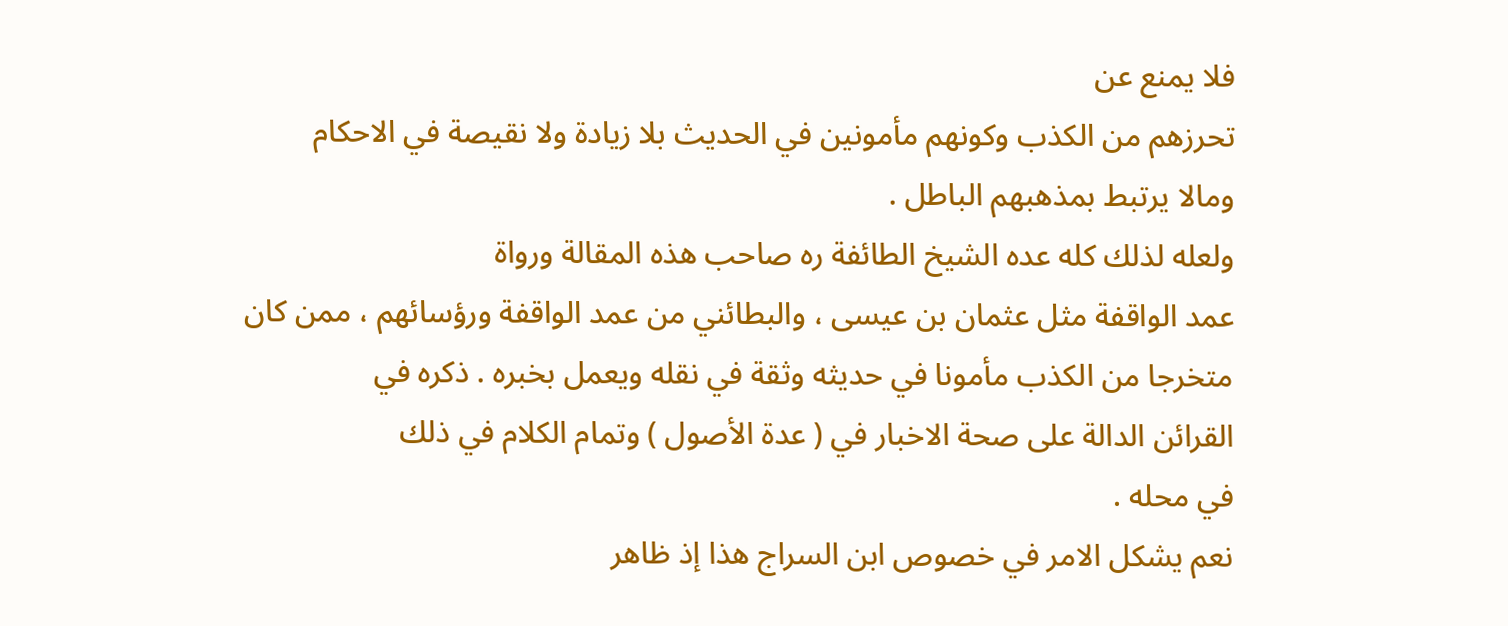فلا يمنع عن
تحرزهم من الكذب وكونهم مأمونين في الحديث بلا زيادة ولا نقيصة في الاحكام
ومالا يرتبط بمذهبهم الباطل .
ولعله لذلك كله عده الشيخ الطائفة ره صاحب هذه المقالة ورواة
عمد الواقفة مثل عثمان بن عيسى ، والبطائني من عمد الواقفة ورؤسائهم ، ممن كان
متخرجا من الكذب مأمونا في حديثه وثقة في نقله ويعمل بخبره . ذكره في
القرائن الدالة على صحة الاخبار في ( عدة الأصول ) وتمام الكلام في ذلك
في محله .
نعم يشكل الامر في خصوص ابن السراج هذا إذ ظاهر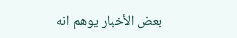بعض الأخبار يوهم انه